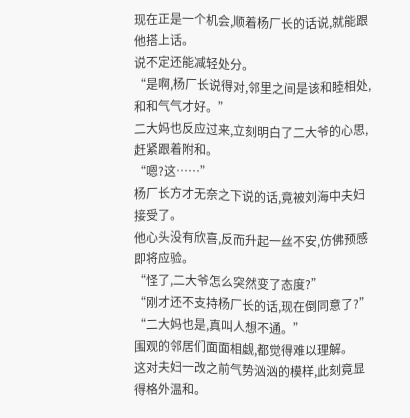现在正是一个机会,顺着杨厂长的话说,就能跟他搭上话。
说不定还能减轻处分。
“是啊,杨厂长说得对,邻里之间是该和睦相处,和和气气才好。”
二大妈也反应过来,立刻明白了二大爷的心思,赶紧跟着附和。
“嗯?这……”
杨厂长方才无奈之下说的话,竟被刘海中夫妇接受了。
他心头没有欣喜,反而升起一丝不安,仿佛预感即将应验。
“怪了,二大爷怎么突然变了态度?”
“刚才还不支持杨厂长的话,现在倒同意了?”
“二大妈也是,真叫人想不通。”
围观的邻居们面面相觑,都觉得难以理解。
这对夫妇一改之前气势汹汹的模样,此刻竟显得格外温和。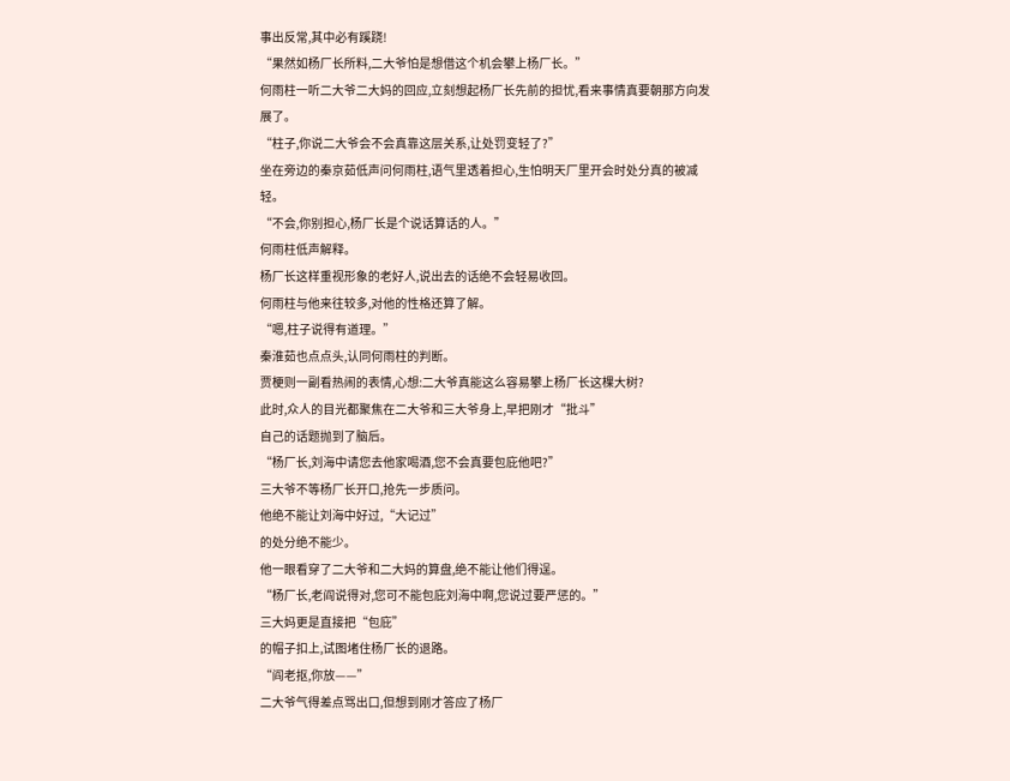事出反常,其中必有蹊跷!
“果然如杨厂长所料,二大爷怕是想借这个机会攀上杨厂长。”
何雨柱一听二大爷二大妈的回应,立刻想起杨厂长先前的担忧,看来事情真要朝那方向发展了。
“柱子,你说二大爷会不会真靠这层关系,让处罚变轻了?”
坐在旁边的秦京茹低声问何雨柱,语气里透着担心,生怕明天厂里开会时处分真的被减轻。
“不会,你别担心,杨厂长是个说话算话的人。”
何雨柱低声解释。
杨厂长这样重视形象的老好人,说出去的话绝不会轻易收回。
何雨柱与他来往较多,对他的性格还算了解。
“嗯,柱子说得有道理。”
秦淮茹也点点头,认同何雨柱的判断。
贾梗则一副看热闹的表情,心想:二大爷真能这么容易攀上杨厂长这棵大树?
此时,众人的目光都聚焦在二大爷和三大爷身上,早把刚才“批斗”
自己的话题抛到了脑后。
“杨厂长,刘海中请您去他家喝酒,您不会真要包庇他吧?”
三大爷不等杨厂长开口,抢先一步质问。
他绝不能让刘海中好过,“大记过”
的处分绝不能少。
他一眼看穿了二大爷和二大妈的算盘,绝不能让他们得逞。
“杨厂长,老阎说得对,您可不能包庇刘海中啊,您说过要严惩的。”
三大妈更是直接把“包庇”
的帽子扣上,试图堵住杨厂长的退路。
“阎老抠,你放——”
二大爷气得差点骂出口,但想到刚才答应了杨厂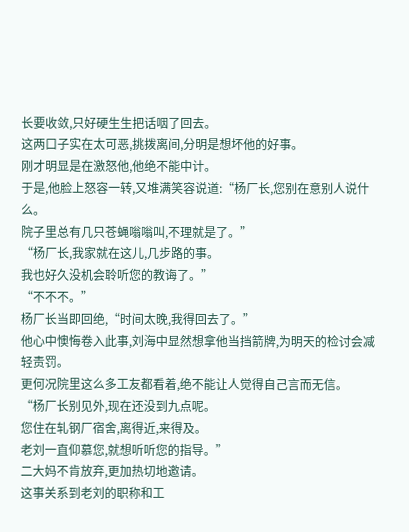长要收敛,只好硬生生把话咽了回去。
这两口子实在太可恶,挑拨离间,分明是想坏他的好事。
刚才明显是在激怒他,他绝不能中计。
于是,他脸上怒容一转,又堆满笑容说道:“杨厂长,您别在意别人说什么。
院子里总有几只苍蝇嗡嗡叫,不理就是了。”
“杨厂长,我家就在这儿,几步路的事。
我也好久没机会聆听您的教诲了。”
“不不不。”
杨厂长当即回绝,“时间太晚,我得回去了。”
他心中懊悔卷入此事,刘海中显然想拿他当挡箭牌,为明天的检讨会减轻责罚。
更何况院里这么多工友都看着,绝不能让人觉得自己言而无信。
“杨厂长别见外,现在还没到九点呢。
您住在轧钢厂宿舍,离得近,来得及。
老刘一直仰慕您,就想听听您的指导。”
二大妈不肯放弃,更加热切地邀请。
这事关系到老刘的职称和工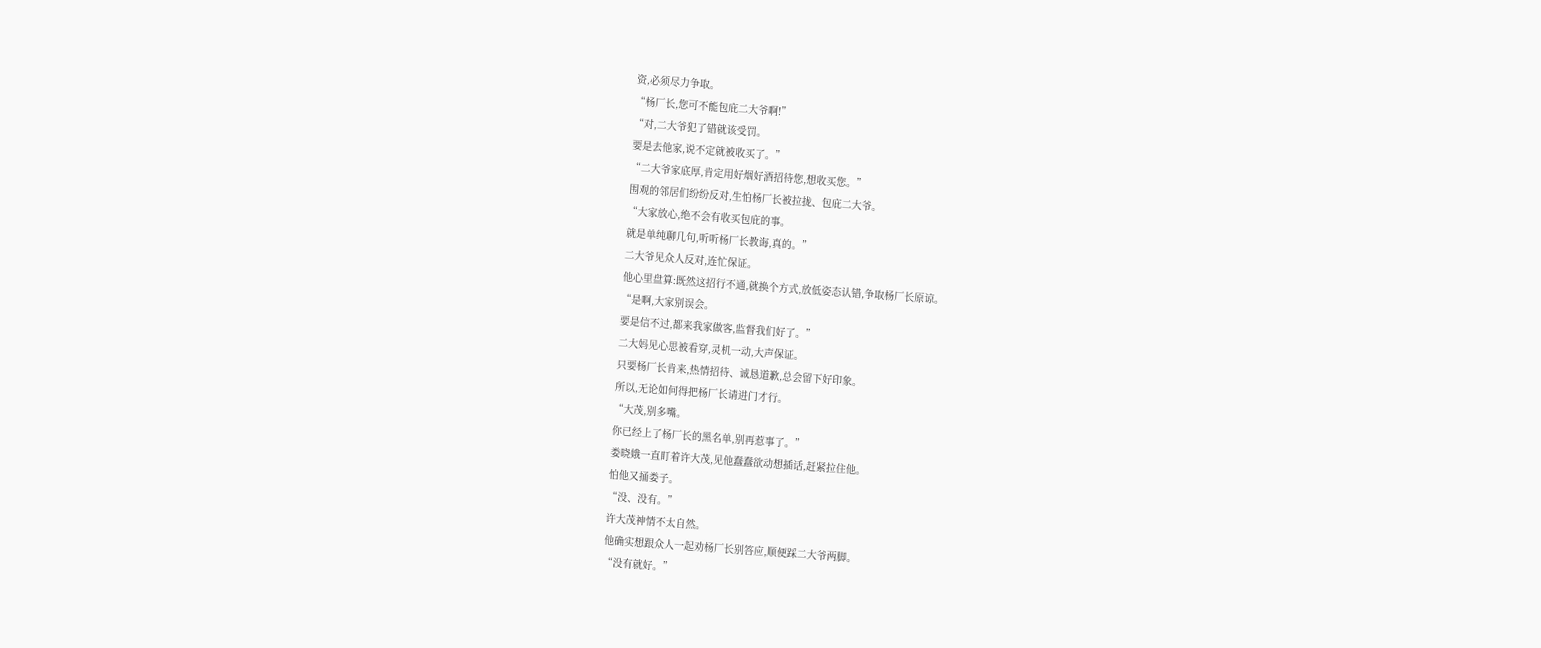资,必须尽力争取。
“杨厂长,您可不能包庇二大爷啊!”
“对,二大爷犯了错就该受罚。
要是去他家,说不定就被收买了。”
“二大爷家底厚,肯定用好烟好酒招待您,想收买您。”
围观的邻居们纷纷反对,生怕杨厂长被拉拢、包庇二大爷。
“大家放心,绝不会有收买包庇的事。
就是单纯聊几句,听听杨厂长教诲,真的。”
二大爷见众人反对,连忙保证。
他心里盘算:既然这招行不通,就换个方式,放低姿态认错,争取杨厂长原谅。
“是啊,大家别误会。
要是信不过,都来我家做客,监督我们好了。”
二大妈见心思被看穿,灵机一动,大声保证。
只要杨厂长肯来,热情招待、诚恳道歉,总会留下好印象。
所以,无论如何得把杨厂长请进门才行。
“大茂,别多嘴。
你已经上了杨厂长的黑名单,别再惹事了。”
娄晓娥一直盯着许大茂,见他蠢蠢欲动想插话,赶紧拉住他。
怕他又捅娄子。
“没、没有。”
许大茂神情不太自然。
他确实想跟众人一起劝杨厂长别答应,顺便踩二大爷两脚。
“没有就好。”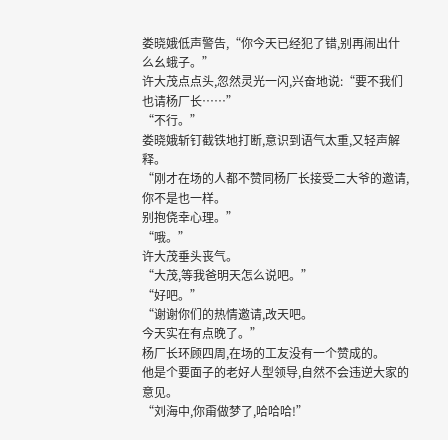娄晓娥低声警告,“你今天已经犯了错,别再闹出什么幺蛾子。”
许大茂点点头,忽然灵光一闪,兴奋地说:“要不我们也请杨厂长……”
“不行。”
娄晓娥斩钉截铁地打断,意识到语气太重,又轻声解释。
“刚才在场的人都不赞同杨厂长接受二大爷的邀请,你不是也一样。
别抱侥幸心理。”
“哦。”
许大茂垂头丧气。
“大茂,等我爸明天怎么说吧。”
“好吧。”
“谢谢你们的热情邀请,改天吧。
今天实在有点晚了。”
杨厂长环顾四周,在场的工友没有一个赞成的。
他是个要面子的老好人型领导,自然不会违逆大家的意见。
“刘海中,你甭做梦了,哈哈哈!”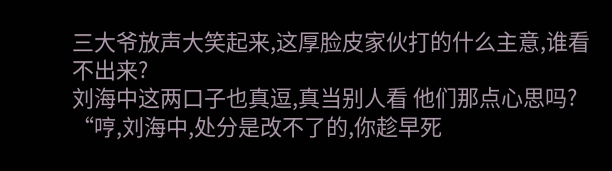三大爷放声大笑起来,这厚脸皮家伙打的什么主意,谁看不出来?
刘海中这两口子也真逗,真当别人看 他们那点心思吗?
“哼,刘海中,处分是改不了的,你趁早死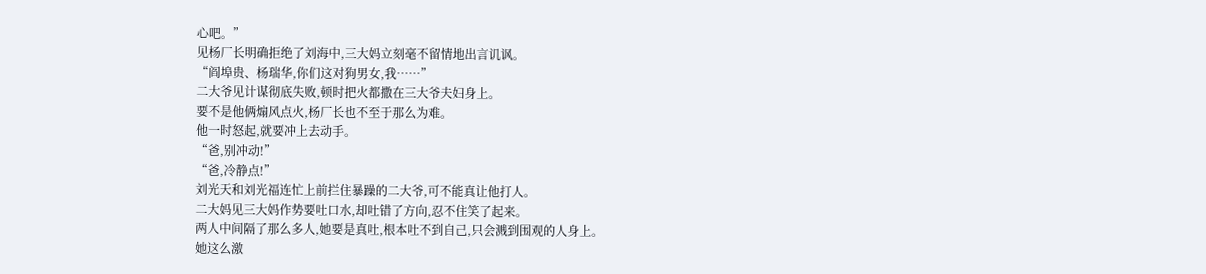心吧。”
见杨厂长明确拒绝了刘海中,三大妈立刻毫不留情地出言讥讽。
“阎埠贵、杨瑞华,你们这对狗男女,我……”
二大爷见计谋彻底失败,顿时把火都撒在三大爷夫妇身上。
要不是他俩煽风点火,杨厂长也不至于那么为难。
他一时怒起,就要冲上去动手。
“爸,别冲动!”
“爸,冷静点!”
刘光天和刘光福连忙上前拦住暴躁的二大爷,可不能真让他打人。
二大妈见三大妈作势要吐口水,却吐错了方向,忍不住笑了起来。
两人中间隔了那么多人,她要是真吐,根本吐不到自己,只会溅到围观的人身上。
她这么激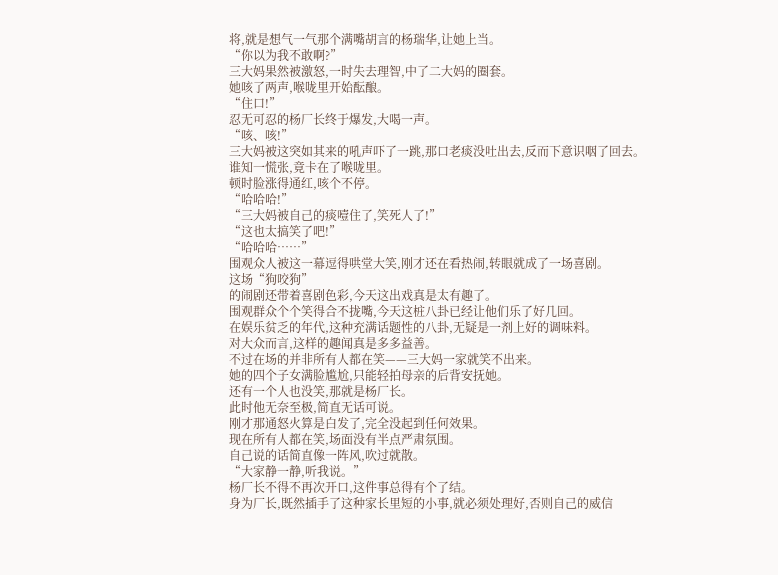将,就是想气一气那个满嘴胡言的杨瑞华,让她上当。
“你以为我不敢啊?”
三大妈果然被激怒,一时失去理智,中了二大妈的圈套。
她咳了两声,喉咙里开始酝酿。
“住口!”
忍无可忍的杨厂长终于爆发,大喝一声。
“咳、咳!”
三大妈被这突如其来的吼声吓了一跳,那口老痰没吐出去,反而下意识咽了回去。
谁知一慌张,竟卡在了喉咙里。
顿时脸涨得通红,咳个不停。
“哈哈哈!”
“三大妈被自己的痰噎住了,笑死人了!”
“这也太搞笑了吧!”
“哈哈哈……”
围观众人被这一幕逗得哄堂大笑,刚才还在看热闹,转眼就成了一场喜剧。
这场“狗咬狗”
的闹剧还带着喜剧色彩,今天这出戏真是太有趣了。
围观群众个个笑得合不拢嘴,今天这桩八卦已经让他们乐了好几回。
在娱乐贫乏的年代,这种充满话题性的八卦,无疑是一剂上好的调味料。
对大众而言,这样的趣闻真是多多益善。
不过在场的并非所有人都在笑——三大妈一家就笑不出来。
她的四个子女满脸尴尬,只能轻拍母亲的后背安抚她。
还有一个人也没笑,那就是杨厂长。
此时他无奈至极,简直无话可说。
刚才那通怒火算是白发了,完全没起到任何效果。
现在所有人都在笑,场面没有半点严肃氛围。
自己说的话简直像一阵风,吹过就散。
“大家静一静,听我说。”
杨厂长不得不再次开口,这件事总得有个了结。
身为厂长,既然插手了这种家长里短的小事,就必须处理好,否则自己的威信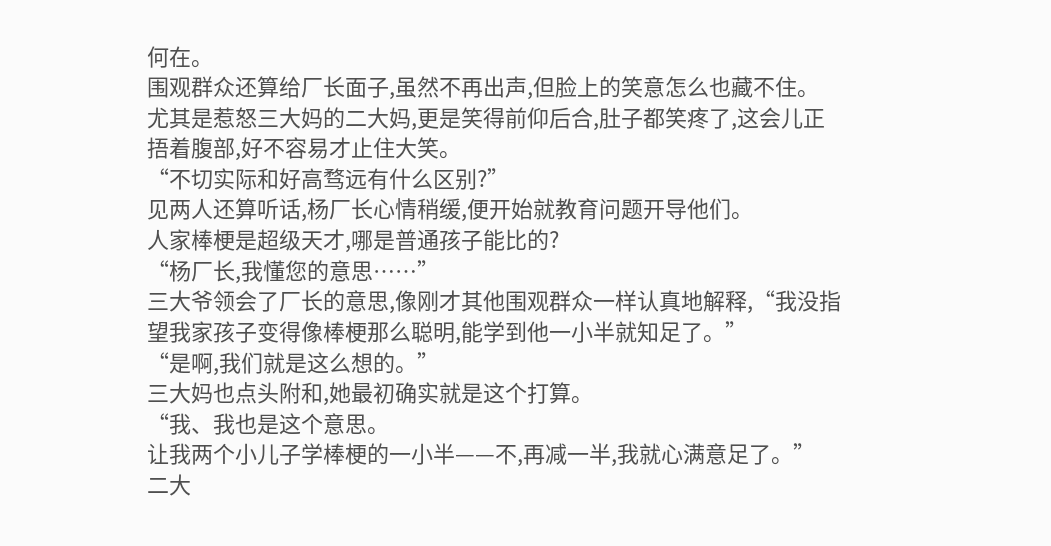何在。
围观群众还算给厂长面子,虽然不再出声,但脸上的笑意怎么也藏不住。
尤其是惹怒三大妈的二大妈,更是笑得前仰后合,肚子都笑疼了,这会儿正捂着腹部,好不容易才止住大笑。
“不切实际和好高骛远有什么区别?”
见两人还算听话,杨厂长心情稍缓,便开始就教育问题开导他们。
人家棒梗是超级天才,哪是普通孩子能比的?
“杨厂长,我懂您的意思……”
三大爷领会了厂长的意思,像刚才其他围观群众一样认真地解释,“我没指望我家孩子变得像棒梗那么聪明,能学到他一小半就知足了。”
“是啊,我们就是这么想的。”
三大妈也点头附和,她最初确实就是这个打算。
“我、我也是这个意思。
让我两个小儿子学棒梗的一小半——不,再减一半,我就心满意足了。”
二大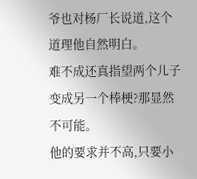爷也对杨厂长说道,这个道理他自然明白。
难不成还真指望两个儿子变成另一个棒梗?那显然不可能。
他的要求并不高,只要小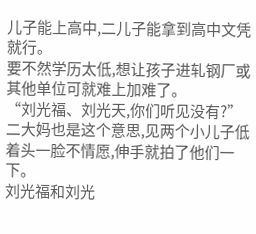儿子能上高中,二儿子能拿到高中文凭就行。
要不然学历太低,想让孩子进轧钢厂或其他单位可就难上加难了。
“刘光福、刘光天,你们听见没有?”
二大妈也是这个意思,见两个小儿子低着头一脸不情愿,伸手就拍了他们一下。
刘光福和刘光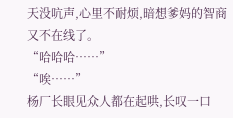天没吭声,心里不耐烦,暗想爹妈的智商又不在线了。
“哈哈哈……”
“唉……”
杨厂长眼见众人都在起哄,长叹一口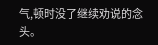气,顿时没了继续劝说的念头。